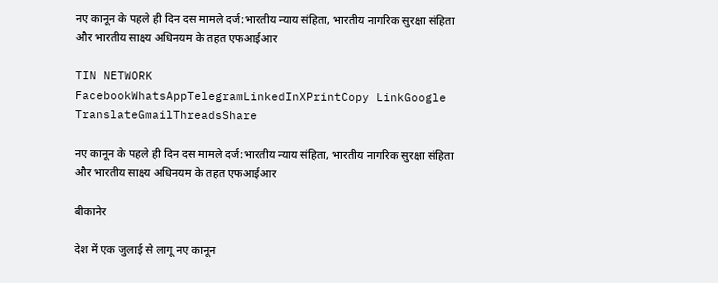नए कानून के पहले ही दिन दस मामले दर्ज:भारतीय न्याय संहिता, भारतीय नागरिक सुरक्षा संहिता और भारतीय साक्ष्य अधिनयम के तहत एफआईआर

TIN NETWORK
FacebookWhatsAppTelegramLinkedInXPrintCopy LinkGoogle TranslateGmailThreadsShare

नए कानून के पहले ही दिन दस मामले दर्ज:भारतीय न्याय संहिता, भारतीय नागरिक सुरक्षा संहिता और भारतीय साक्ष्य अधिनयम के तहत एफआईआर

बीकानेर

देश में एक जुलाई से लागू नए कानून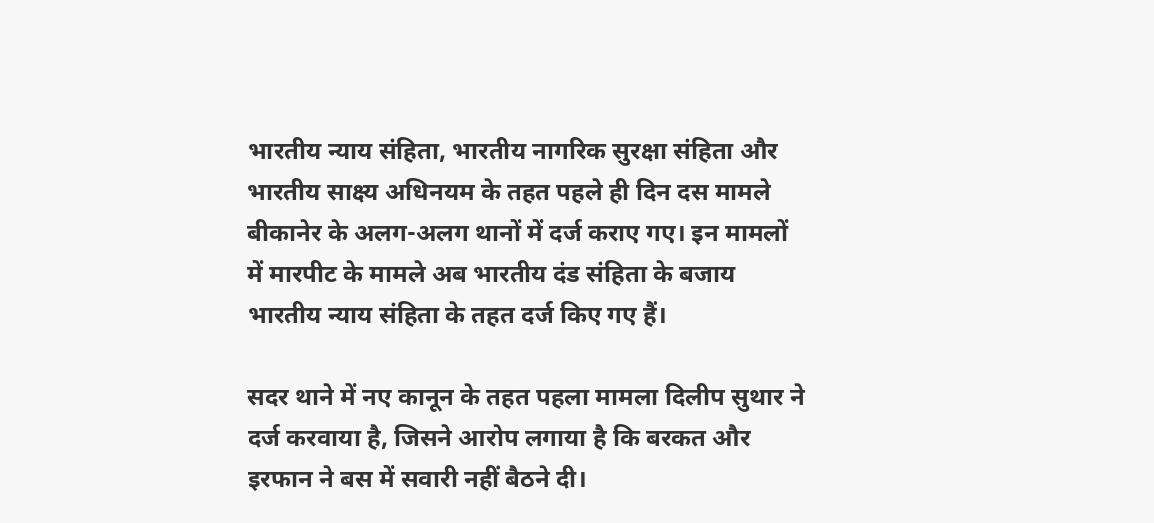भारतीय न्याय संहिता, भारतीय नागरिक सुरक्षा संहिता और भारतीय साक्ष्य अधिनयम के तहत पहले ही दिन दस मामले बीकानेर के अलग-अलग थानों में दर्ज कराए गए। इन मामलों में मारपीट के मामले अब भारतीय दंड संहिता के बजाय भारतीय न्याय संहिता के तहत दर्ज किए गए हैं।

सदर थाने में नए कानून के तहत पहला मामला दिलीप सुथार ने दर्ज करवाया है, जिसने आरोप लगाया है कि बरकत और इरफान ने बस में सवारी नहीं बैठने दी।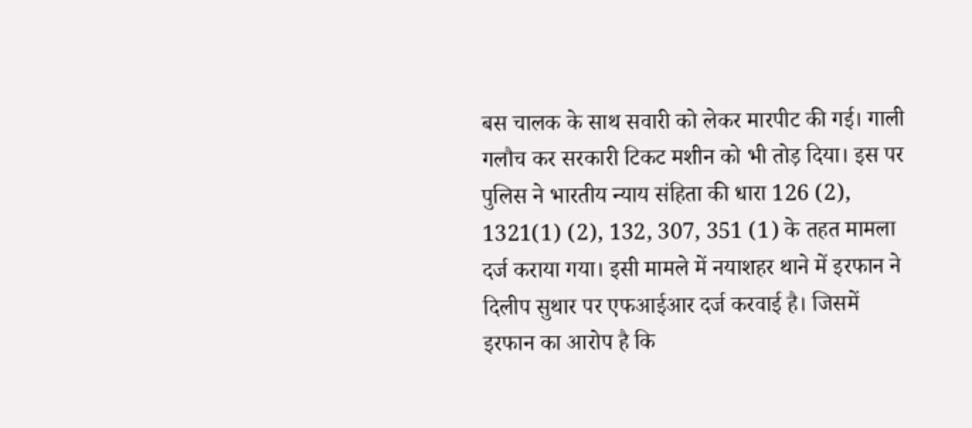बस चालक के साथ सवारी को लेकर मारपीट की गई। गाली गलौच कर सरकारी टिकट मशीन को भी तोड़ दिया। इस पर पुलिस ने भारतीय न्याय संहिता की धारा 126 (2), 1321(1) (2), 132, 307, 351 (1) के तहत मामला दर्ज कराया गया। इसी मामले में नयाशहर थाने में इरफान ने दिलीप सुथार पर एफआईआर दर्ज करवाई है। जिसमें इरफान का आरोप है कि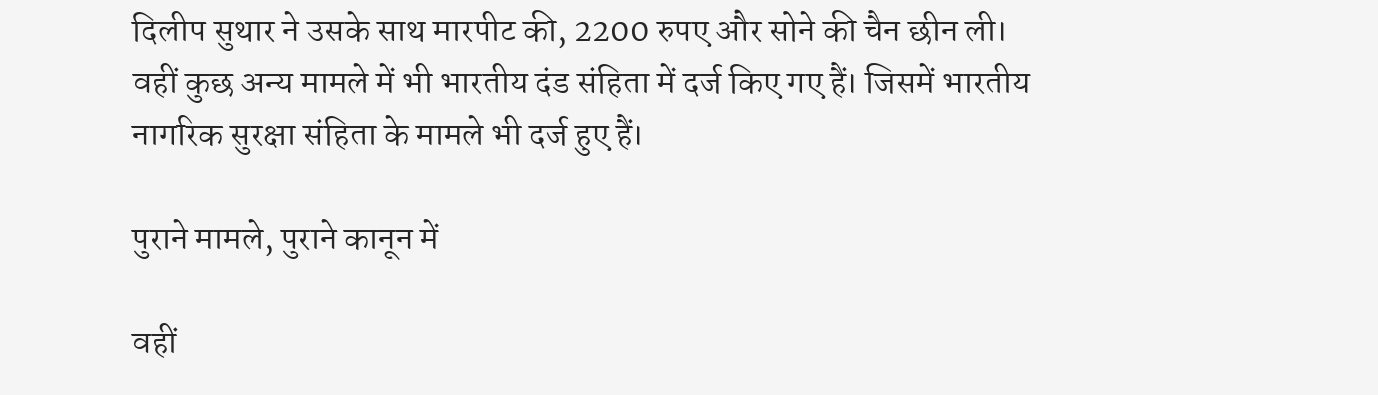दिलीप सुथार ने उसके साथ मारपीट की, 2200 रुपए और सोने की चैन छीन ली। वहीं कुछ अन्य मामले में भी भारतीय दंड संहिता में दर्ज किए गए हैं। जिसमें भारतीय नागरिक सुरक्षा संहिता के मामले भी दर्ज हुए हैं।

पुराने मामले, पुराने कानून में

वहीं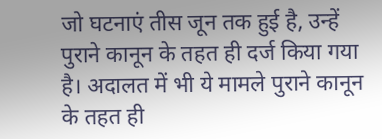जो घटनाएं तीस जून तक हुई है, उन्हें पुराने कानून के तहत ही दर्ज किया गया है। अदालत में भी ये मामले पुराने कानून के तहत ही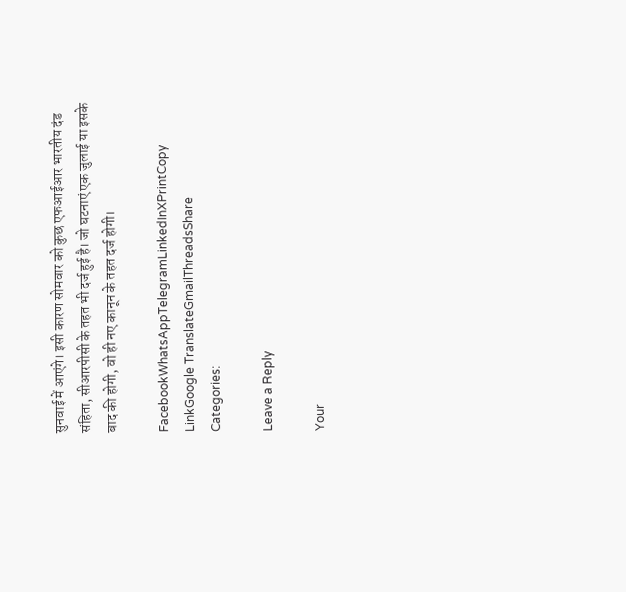सुनवाई में आएंगे। इसी कारण सोमवार को कुछ एफआईआर भारतीय दंड संहिता, सीआरपीसी के तहत भी दर्ज हुई है। जो घटनाएं एक जुलाई या इसके बाद की होगी, वो ही नए कानून के तहत दर्ज होगी।

FacebookWhatsAppTelegramLinkedInXPrintCopy LinkGoogle TranslateGmailThreadsShare
Categories:

Leave a Reply

Your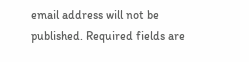email address will not be published. Required fields are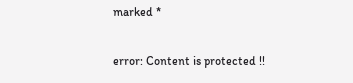marked *

error: Content is protected !!